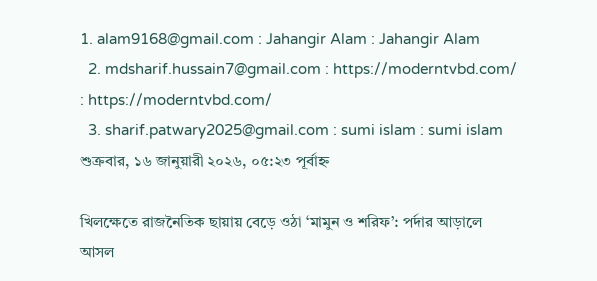1. alam9168@gmail.com : Jahangir Alam : Jahangir Alam
  2. mdsharif.hussain7@gmail.com : https://moderntvbd.com/ : https://moderntvbd.com/
  3. sharif.patwary2025@gmail.com : sumi islam : sumi islam
শুক্রবার, ১৬ জানুয়ারী ২০২৬, ০৫:২৩ পূর্বাহ্ন

খিলক্ষেতে রাজনৈতিক ছায়ায় বেড়ে ওঠা ‘মামুন ও শরিফ’: পর্দার আড়ালে আসল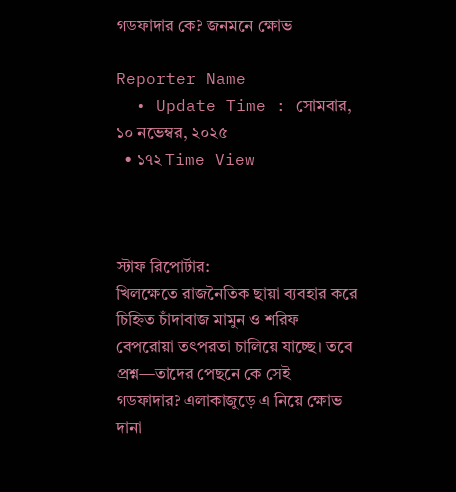গডফাদার কে? জনমনে ক্ষোভ

Reporter Name
  • Update Time : সোমবার, ১০ নভেম্বর, ২০২৫
  • ১৭২ Time View



স্টাফ রিপোর্টার:
খিলক্ষেতে রাজনৈতিক ছায়া ব্যবহার করে চিহ্নিত চাঁদাবাজ মামুন ও শরিফ বেপরোয়া তৎপরতা চালিয়ে যাচ্ছে। তবে প্রশ্ন—তাদের পেছনে কে সেই গডফাদার? এলাকাজুড়ে এ নিয়ে ক্ষোভ দানা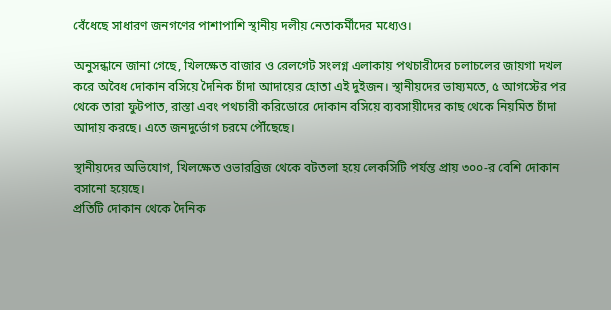বেঁধেছে সাধারণ জনগণের পাশাপাশি স্থানীয় দলীয় নেতাকর্মীদের মধ্যেও।

অনুসন্ধানে জানা গেছে, খিলক্ষেত বাজার ও রেলগেট সংলগ্ন এলাকায় পথচারীদের চলাচলের জায়গা দখল করে অবৈধ দোকান বসিয়ে দৈনিক চাঁদা আদায়ের হোতা এই দুইজন। স্থানীয়দের ভাষ্যমতে, ৫ আগস্টের পর থেকে তারা ফুটপাত, রাস্তা এবং পথচারী করিডোরে দোকান বসিয়ে ব্যবসায়ীদের কাছ থেকে নিয়মিত চাঁদা আদায় করছে। এতে জনদুর্ভোগ চরমে পৌঁছেছে।

স্থানীয়দের অভিযোগ, খিলক্ষেত ওভারব্রিজ থেকে বটতলা হয়ে লেকসিটি পর্যন্ত প্রায় ৩০০-র বেশি দোকান বসানো হয়েছে।
প্রতিটি দোকান থেকে দৈনিক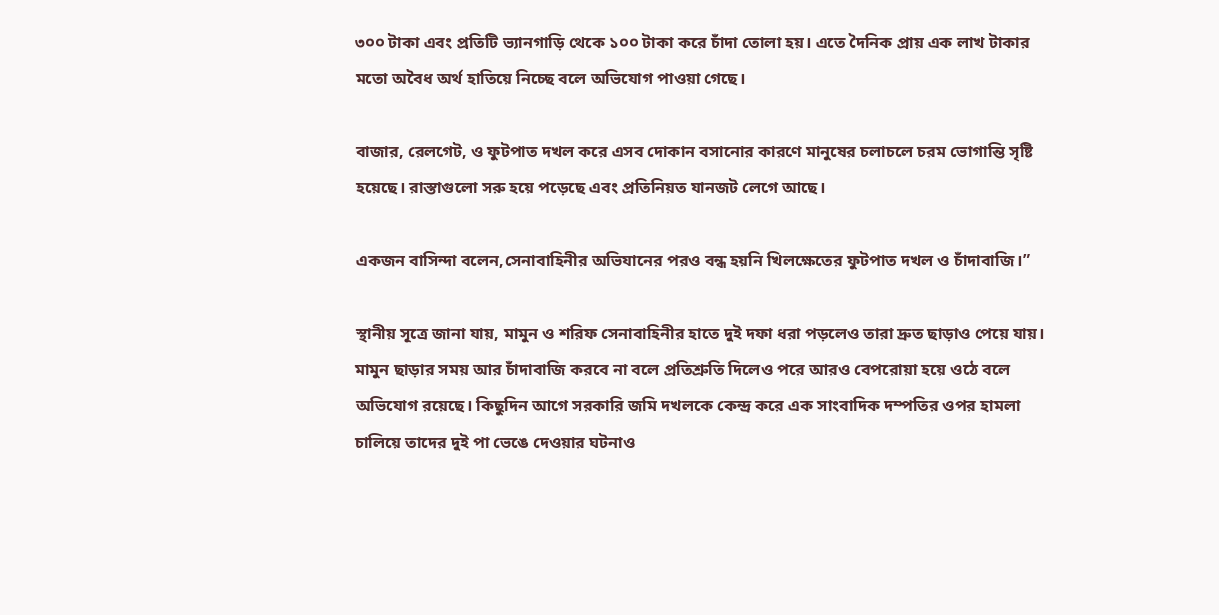৩০০ টাকা এবং প্রতিটি ভ্যানগাড়ি থেকে ১০০ টাকা করে চাঁদা তোলা হয়। এতে দৈনিক প্রায় এক লাখ টাকার মতো অবৈধ অর্থ হাতিয়ে নিচ্ছে বলে অভিযোগ পাওয়া গেছে।

বাজার, রেলগেট, ও ফুটপাত দখল করে এসব দোকান বসানোর কারণে মানুষের চলাচলে চরম ভোগান্তি সৃষ্টি হয়েছে। রাস্তাগুলো সরু হয়ে পড়েছে এবং প্রতিনিয়ত যানজট লেগে আছে।

একজন বাসিন্দা বলেন,সেনাবাহিনীর অভিযানের পরও বন্ধ হয়নি খিলক্ষেতের ফুটপাত দখল ও চাঁদাবাজি।”

স্থানীয় সূত্রে জানা যায়, মামুন ও শরিফ সেনাবাহিনীর হাতে দুই দফা ধরা পড়লেও তারা দ্রুত ছাড়াও পেয়ে যায়। মামুন ছাড়ার সময় আর চাঁদাবাজি করবে না বলে প্রতিশ্রুতি দিলেও পরে আরও বেপরোয়া হয়ে ওঠে বলে অভিযোগ রয়েছে। কিছুদিন আগে সরকারি জমি দখলকে কেন্দ্র করে এক সাংবাদিক দম্পতির ওপর হামলা চালিয়ে তাদের দুই পা ভেঙে দেওয়ার ঘটনাও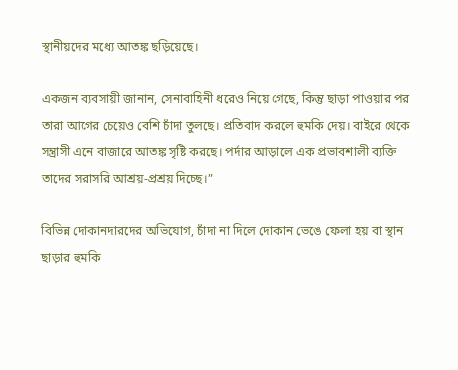স্থানীয়দের মধ্যে আতঙ্ক ছড়িয়েছে।

একজন ব্যবসায়ী জানান, সেনাবাহিনী ধরেও নিয়ে গেছে, কিন্তু ছাড়া পাওয়ার পর তারা আগের চেয়েও বেশি চাঁদা তুলছে। প্রতিবাদ করলে হুমকি দেয়। বাইরে থেকে সন্ত্রাসী এনে বাজারে আতঙ্ক সৃষ্টি করছে। পর্দার আড়ালে এক প্রভাবশালী ব্যক্তি তাদের সরাসরি আশ্রয়-প্রশ্রয় দিচ্ছে।”

বিভিন্ন দোকানদারদের অভিযোগ, চাঁদা না দিলে দোকান ভেঙে ফেলা হয় বা স্থান ছাড়ার হুমকি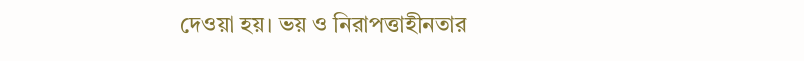দেওয়া হয়। ভয় ও নিরাপত্তাহীনতার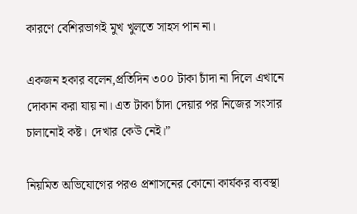কারণে বেশিরভাগই মুখ খুলতে সাহস পান না।

একজন হকার বলেন,প্রতিদিন ৩০০ টাকা চাঁদা না দিলে এখানে দোকান করা যায় না। এত টাকা চাঁদা দেয়ার পর নিজের সংসার চালানোই কষ্ট। দেখার কেউ নেই।”

নিয়মিত অভিযোগের পরও প্রশাসনের কোনো কার্যকর ব্যবস্থা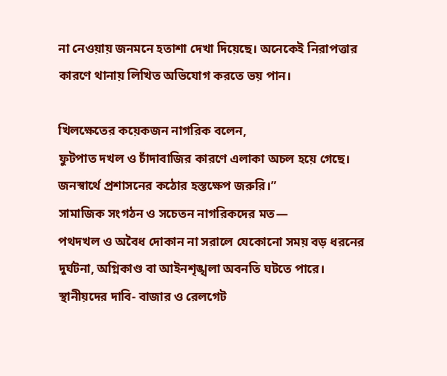না নেওয়ায় জনমনে হতাশা দেখা দিয়েছে। অনেকেই নিরাপত্তার কারণে থানায় লিখিত অভিযোগ করতে ভয় পান।

খিলক্ষেতের কয়েকজন নাগরিক বলেন,
ফুটপাত দখল ও চাঁদাবাজির কারণে এলাকা অচল হয়ে গেছে। জনস্বার্থে প্রশাসনের কঠোর হস্তক্ষেপ জরুরি।”
সামাজিক সংগঠন ও সচেতন নাগরিকদের মত—
পথদখল ও অবৈধ দোকান না সরালে যেকোনো সময় বড় ধরনের দুর্ঘটনা, অগ্নিকাণ্ড বা আইনশৃঙ্খলা অবনতি ঘটতে পারে। স্থানীয়দের দাবি- বাজার ও রেলগেট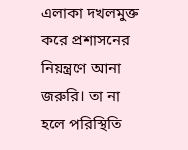এলাকা দখলমুক্ত করে প্রশাসনের নিয়ন্ত্রণে আনা জরুরি। তা না হলে পরিস্থিতি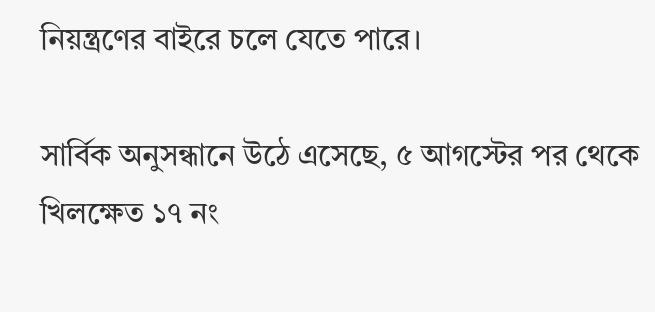নিয়ন্ত্রণের বাইরে চলে যেতে পারে।

সার্বিক অনুসন্ধানে উঠে এসেছে, ৫ আগস্টের পর থেকে খিলক্ষেত ১৭ নং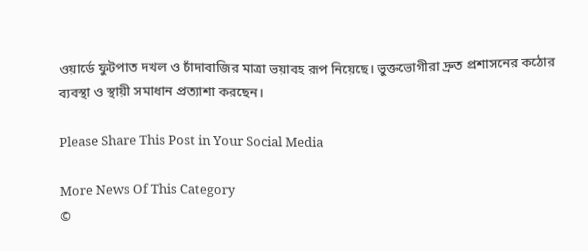ওয়ার্ডে ফুটপাত দখল ও চাঁদাবাজির মাত্রা ভয়াবহ রূপ নিয়েছে। ভুক্তভোগীরা দ্রুত প্রশাসনের কঠোর ব্যবস্থা ও স্থায়ী সমাধান প্রত্যাশা করছেন।

Please Share This Post in Your Social Media

More News Of This Category
©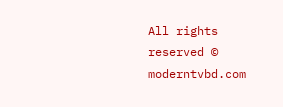All rights reserved © moderntvbd.com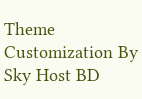Theme Customization By Sky Host BD